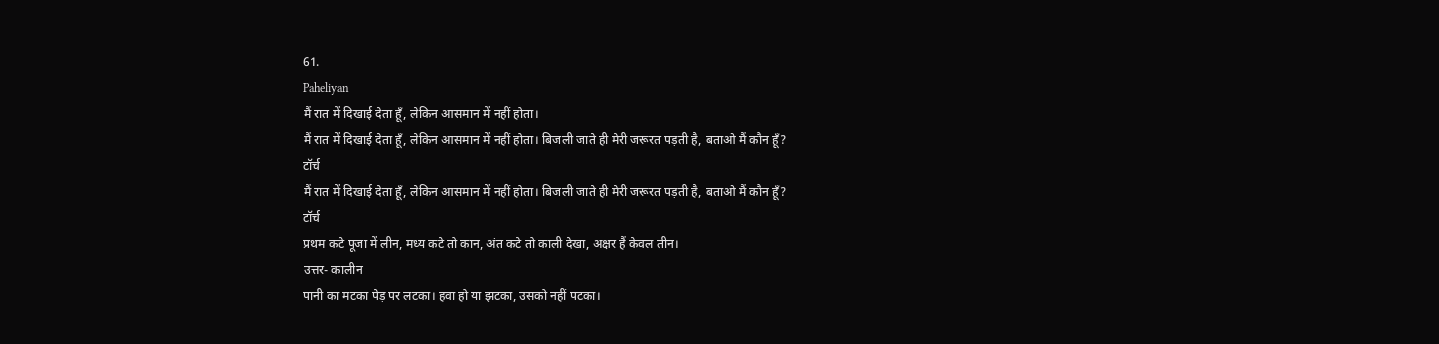61.
Paheliyan
मैं रात में दिखाई देता हूँ, लेकिन आसमान में नहीं होता।
मैं रात में दिखाई देता हूँ, लेकिन आसमान में नहीं होता। बिजली जाते ही मेरी जरूरत पड़ती है, बताओ मैं कौन हूँ?
टॉर्च
मैं रात में दिखाई देता हूँ, लेकिन आसमान में नहीं होता। बिजली जाते ही मेरी जरूरत पड़ती है, बताओ मैं कौन हूँ?
टॉर्च
प्रथम कटे पूजा में लीन, मध्य कटे तो कान, अंत कटे तो काली देखा, अक्षर हैं केवल तीन।
उत्तर- कालीन
पानी का मटका पेड़ पर लटका। हवा हो या झटका, उसको नहीं पटका।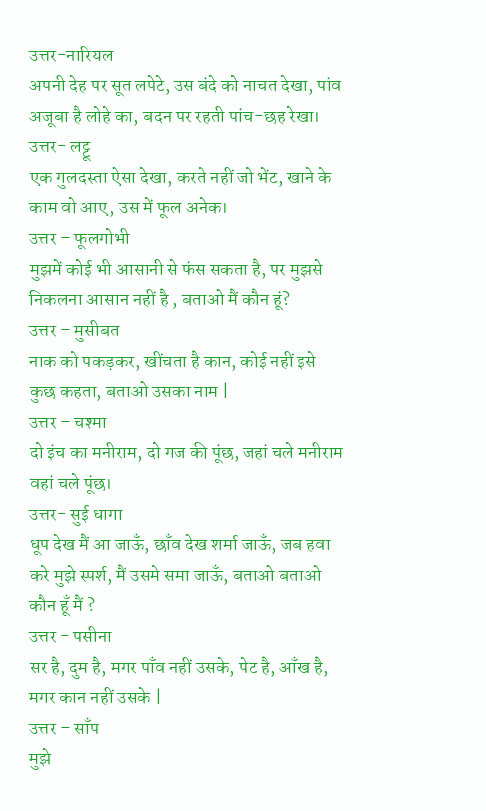उत्तर-नारियल
अपनी देह पर सूत लपेटे, उस बंदे को नाचत देखा, पांव अजूबा है लोहे का, बदन पर रहती पांच-छह रेखा।
उत्तर- लट्टू
एक गुलदस्ता ऐसा देखा, करते नहीं जो भेंट, खाने के काम वो आए, उस में फूल अनेक।
उत्तर – फूलगोभी
मुझमें कोई भी आसानी से फंस सकता है, पर मुझसे निकलना आसान नहीं है , बताओ मैं कौन हूं?
उत्तर – मुसीबत
नाक को पकड़कर, खींचता है कान, कोई नहीं इसे कुछ कहता, बताओ उसका नाम |
उत्तर – चश्मा
दो इंच का मनीराम, दो गज की पूंछ, जहां चले मनीराम वहां चले पूंछ।
उत्तर- सुई धागा
धूप देख मैं आ जाऊँ, छाँव देख शर्मा जाऊँ, जब हवा करे मुझे स्पर्श, मैं उसमे समा जाऊँ, बताओ बताओ कौन हूँ मैं ?
उत्तर - पसीना
सर है, दुम है, मगर पाँव नहीं उसके, पेट है, आँख है, मगर कान नहीं उसके |
उत्तर – साँप
मुझे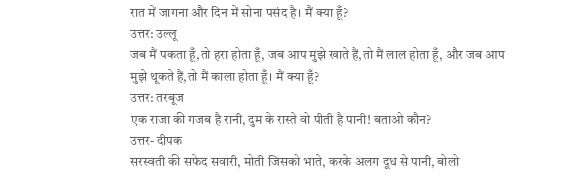रात में जागना और दिन में सोना पसंद है। मैं क्या हूँ?
उत्तर: उल्लू
जब मैं पकता हूँ,तो हरा होता हूँ, जब आप मुझे खाते हैं,तो मैं लाल होता हूँ, और जब आप मुझे थूकते हैं,तो मैं काला होता हूँ। मैं क्या हूँ?
उत्तर: तरबूज
एक राजा की गजब है रानी, दुम के रास्ते वो पीती है पानी! बताओ कौन?
उत्तर- दीपक
सरस्वती की सफेद सवारी, मोती जिसको भाते, करके अलग दूध से पानी, बोलो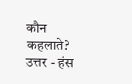कौन कहलाते?
उत्तर - हंस